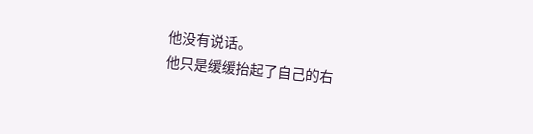他没有说话。
他只是缓缓抬起了自己的右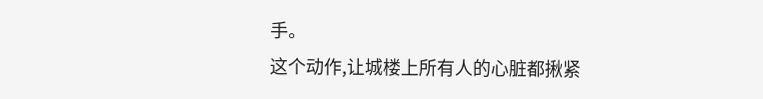手。
这个动作,让城楼上所有人的心脏都揪紧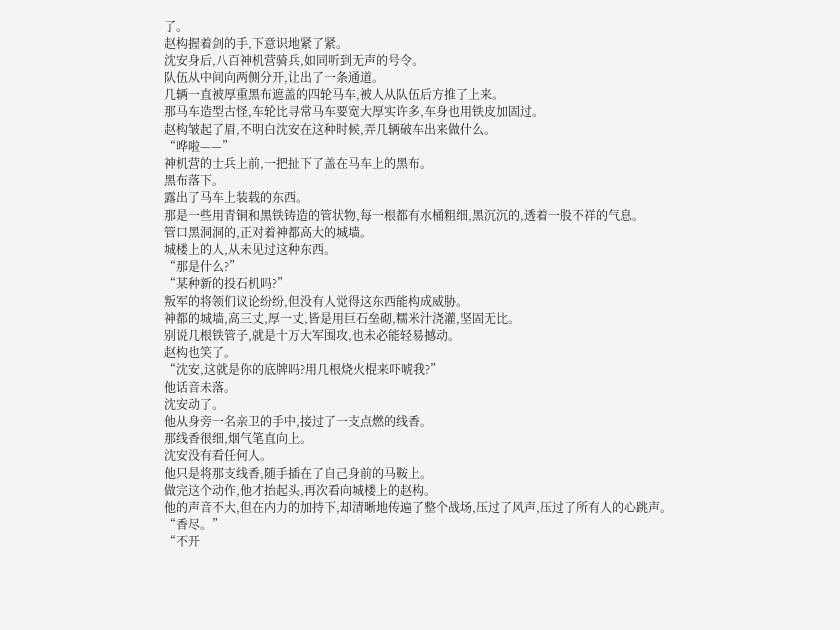了。
赵构握着剑的手,下意识地紧了紧。
沈安身后,八百神机营骑兵,如同听到无声的号令。
队伍从中间向两侧分开,让出了一条通道。
几辆一直被厚重黑布遮盖的四轮马车,被人从队伍后方推了上来。
那马车造型古怪,车轮比寻常马车要宽大厚实许多,车身也用铁皮加固过。
赵构皱起了眉,不明白沈安在这种时候,弄几辆破车出来做什么。
“哗啦——”
神机营的士兵上前,一把扯下了盖在马车上的黑布。
黑布落下。
露出了马车上装载的东西。
那是一些用青铜和黑铁铸造的管状物,每一根都有水桶粗细,黑沉沉的,透着一股不祥的气息。
管口黑洞洞的,正对着神都高大的城墙。
城楼上的人,从未见过这种东西。
“那是什么?”
“某种新的投石机吗?”
叛军的将领们议论纷纷,但没有人觉得这东西能构成威胁。
神都的城墙,高三丈,厚一丈,皆是用巨石垒砌,糯米汁浇灌,坚固无比。
别说几根铁管子,就是十万大军围攻,也未必能轻易撼动。
赵构也笑了。
“沈安,这就是你的底牌吗?用几根烧火棍来吓唬我?”
他话音未落。
沈安动了。
他从身旁一名亲卫的手中,接过了一支点燃的线香。
那线香很细,烟气笔直向上。
沈安没有看任何人。
他只是将那支线香,随手插在了自己身前的马鞍上。
做完这个动作,他才抬起头,再次看向城楼上的赵构。
他的声音不大,但在内力的加持下,却清晰地传遍了整个战场,压过了风声,压过了所有人的心跳声。
“香尽。”
“不开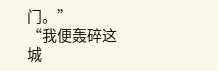门。”
“我便轰碎这城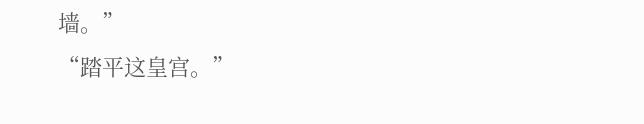墙。”
“踏平这皇宫。”